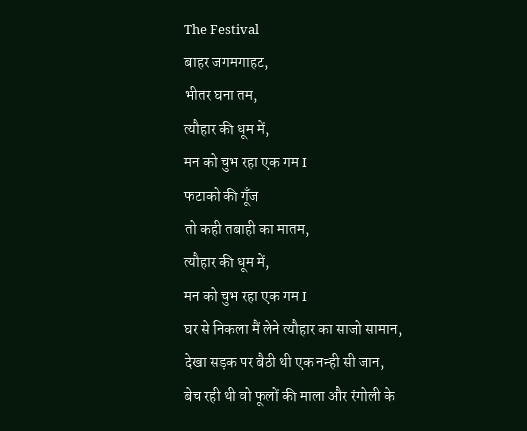The Festival
बाहर जगमगाहट,
भीतर घना तम,
त्यौहार की धूम में,
मन को चुभ रहा एक गम I
फटाको की गूँज
तो कही तबाही का मातम,
त्यौहार की धूम में,
मन को चुभ रहा एक गम I
घर से निकला मैं लेने त्यौहार का साजो सामान,
देखा सड़क पर बैठी थी एक नन्ही सी जान,
बेच रही थी वो फूलों की माला और रंगोली के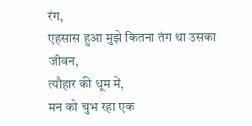रंग,
एहसास हुआ मुझे कितना तंग था उसका जीवन,
त्यौहार की धूम में,
मन को चुभ रहा एक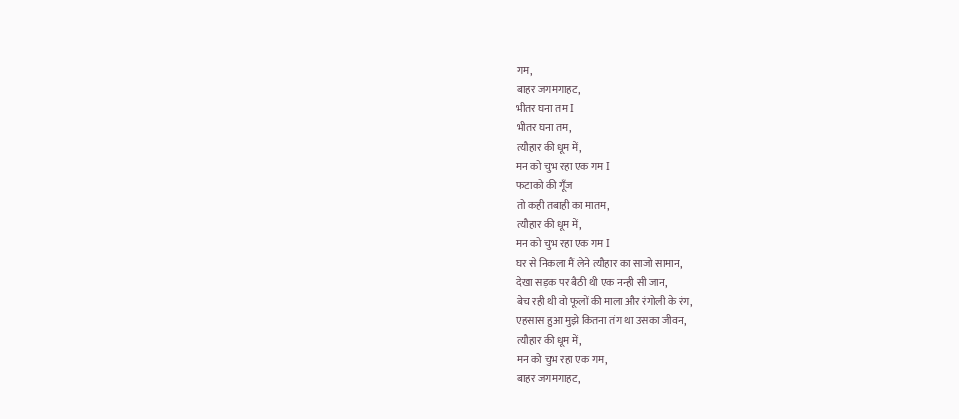गम,
बाहर जगमगाहट,
भीतर घना तम I
भीतर घना तम,
त्यौहार की धूम में,
मन को चुभ रहा एक गम I
फटाको की गूँज
तो कही तबाही का मातम,
त्यौहार की धूम में,
मन को चुभ रहा एक गम I
घर से निकला मैं लेने त्यौहार का साजो सामान,
देखा सड़क पर बैठी थी एक नन्ही सी जान,
बेच रही थी वो फूलों की माला और रंगोली के रंग,
एहसास हुआ मुझे कितना तंग था उसका जीवन,
त्यौहार की धूम में,
मन को चुभ रहा एक गम,
बाहर जगमगाहट,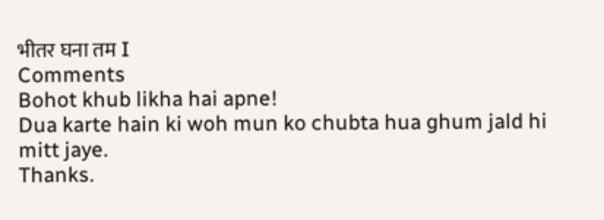भीतर घना तम I
Comments
Bohot khub likha hai apne!
Dua karte hain ki woh mun ko chubta hua ghum jald hi mitt jaye.
Thanks.